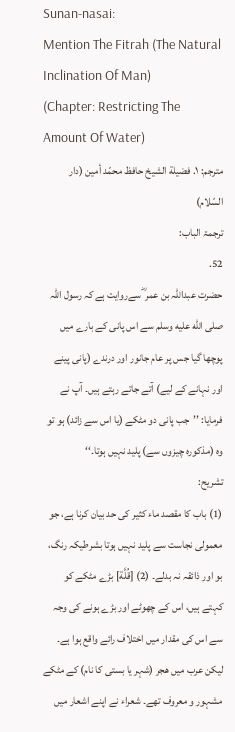Sunan-nasai:
Mention The Fitrah (The Natural Inclination Of Man)
(Chapter: Restricting The Amount Of Water)
مترجم: ١. فضيلة الشيخ حافظ محمّد أمين (دار السّلام)
ترجمۃ الباب:
52.
حضرت عبداللہ بن عمر ؓ سےروایت ہے کہ رسول اللہ صلى الله عليه وسلم سے اس پانی کے بارے میں پوچھا گیا جس پر عام جانور اور درندے (پانی پینے اور نہانے کے لیے) آتے جاتے رہتے ہیں۔ آپ نے فرمایا: ’’جب پانی دو مٹکے (یا اس سے زائد) ہو تو وہ (مذکورہ چیزوں سے) پلید نہیں ہوتا۔‘‘
تشریح:
(1) باب کا مقصد ماء کثیر کی حد بیان کرنا ہے، جو معمولی نجاست سے پلید نہیں ہوتا بشرطیکہ رنگ، بو اور ذائقہ نہ بدلے۔ (2) [قُلَّة] بڑے مٹکے کو کہتے ہیں، اس کے چھوٹے اور بڑے ہونے کی وجہ سے اس کی مقدار میں اختلاف رائے واقع ہوا ہے۔ لیکن عرب میں ھجر (شہر یا بستی کا نام) کے مٹکے مشہور و معروف تھے۔ شعراء نے اپنے اشعار میں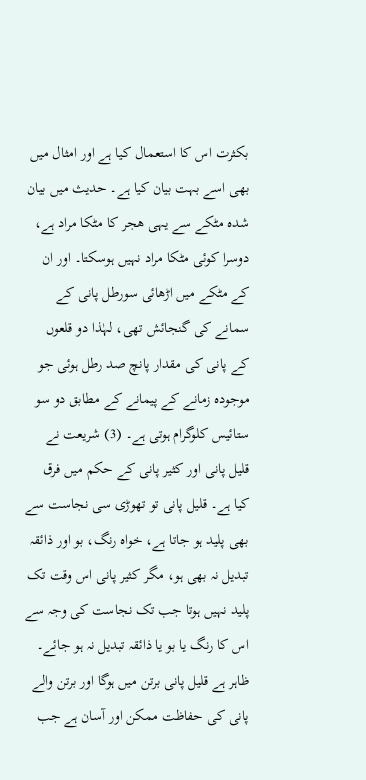بکثرت اس کا استعمال کیا ہے اور امثال میں بھی اسے بہت بیان کیا ہے۔ حدیث میں بیان شدہ مٹکے سے یہی ھجر کا مٹکا مراد ہے، دوسرا کوئی مٹکا مراد نہیں ہوسکتا۔ اور ان کے مٹکے میں اڑھائی سورطل پانی کے سمانے کی گنجائش تھی، لہٰذا دو قلعوں کے پانی کی مقدار پانچ صد رطل ہوئی جو موجودہ زمانے کے پیمانے کے مطابق دو سو ستائیس کلوگرام ہوتی ہے۔ (3) شریعت نے قلیل پانی اور کثیر پانی کے حکم میں فرق کیا ہے۔ قلیل پانی تو تھوڑی سی نجاست سے بھی پلید ہو جاتا ہے، خواہ رنگ، بو اور ذائقہ تبدیل نہ بھی ہو، مگر کثیر پانی اس وقت تک پلید نہیں ہوتا جب تک نجاست کی وجہ سے اس کا رنگ یا بو یا ذائقہ تبدیل نہ ہو جائے۔ ظاہر ہے قلیل پانی برتن میں ہوگا اور برتن والے پانی کی حفاظت ممکن اور آسان ہے جب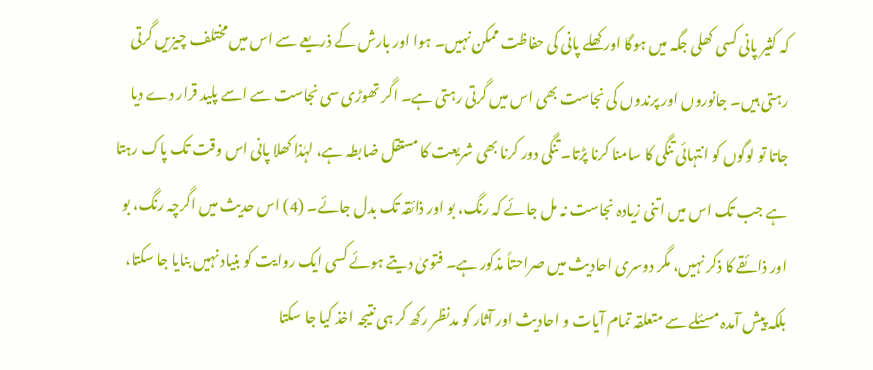کہ کثیر پانی کسی کھلی جگہ میں ہوگا اور کھلے پانی کی حفاظت ممکن نہیں۔ ہوا اور بارش کے ذریعے سے اس میں مختلف چیزیں گرتی رہتی ہیں۔ جانوروں اور پرندوں کی نجاست بھی اس میں گرتی رہتی ہے۔ اگر تھوڑی سی نجاست سے اسے پلید قرار دے دیا جاتا تو لوگوں کو انتہائی تنگی کا سامنا کرنا پڑتا۔ تنگی دور کرنا بھی شریعت کا مستقل ضابطہ ہے، لہٰذا کھلا پانی اس وقت تک پاک رہتا ہے جب تک اس میں اتنی زیادہ نجاست نہ مل جائے کہ رنگ، بو اور ذائقہ تک بدل جائے۔ (4) اس حدیث میں اگرچہ رنگ، بو اور ذائقے کا ذکر نہیں، مگر دوسری احادیث میں صراحتاً مذکور ہے۔ فتویٰ دیتے ہوئے کسی ایک روایت کو بنیاد نہیں بنایا جا سکتا، بلکہ پیش آمدہ مسئلے سے متعلقہ تمام آیات و احادیث اور آثار کو مدنظر رکھ کر ہی نتیجہ اخذ کیا جا سکتا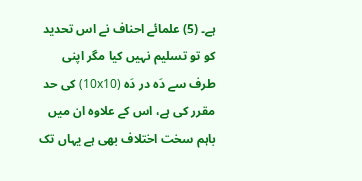ہے۔ (5) علمائے احناف نے اس تحدید کو تو تسلیم نہیں کیا مگر اپنی طرف سے دَہ در دَہ (10x10) کی حد مقرر کی ہے، اس کے علاوہ ان میں باہم سخت اختلاف بھی ہے یہاں تک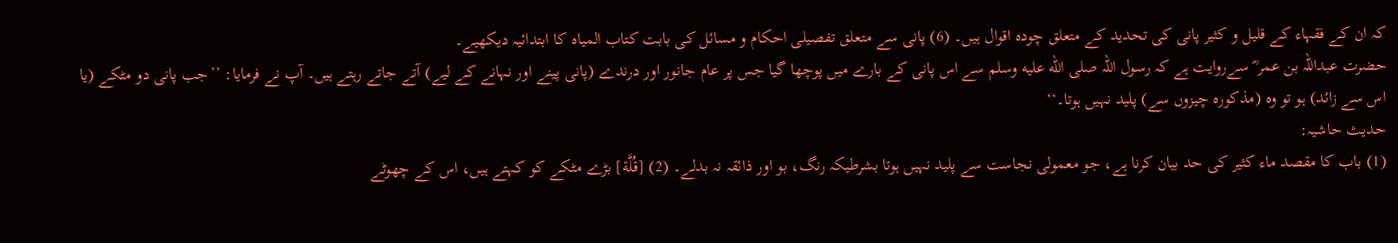کہ ان کے فقہاء کے قلیل و کثیر پانی کی تحدید کے متعلق چودہ اقوال ہیں۔ (6) پانی سے متعلق تفصیلی احکام و مسائل کی بابت کتاب المیاہ کا ابتدائیہ دیکھیے۔
حضرت عبداللہ بن عمر ؓ سےروایت ہے کہ رسول اللہ صلى الله عليه وسلم سے اس پانی کے بارے میں پوچھا گیا جس پر عام جانور اور درندے (پانی پینے اور نہانے کے لیے) آتے جاتے رہتے ہیں۔ آپ نے فرمایا: ’’جب پانی دو مٹکے (یا اس سے زائد) ہو تو وہ (مذکورہ چیزوں سے) پلید نہیں ہوتا۔‘‘
حدیث حاشیہ:
(1) باب کا مقصد ماء کثیر کی حد بیان کرنا ہے، جو معمولی نجاست سے پلید نہیں ہوتا بشرطیکہ رنگ، بو اور ذائقہ نہ بدلے۔ (2) [قُلَّة] بڑے مٹکے کو کہتے ہیں، اس کے چھوٹے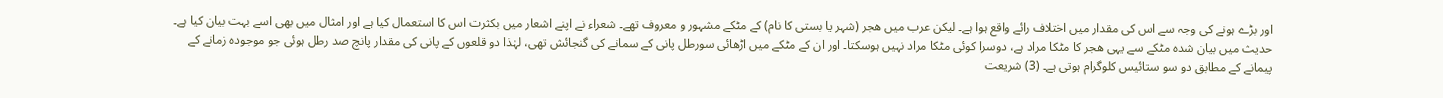اور بڑے ہونے کی وجہ سے اس کی مقدار میں اختلاف رائے واقع ہوا ہے۔ لیکن عرب میں ھجر (شہر یا بستی کا نام) کے مٹکے مشہور و معروف تھے۔ شعراء نے اپنے اشعار میں بکثرت اس کا استعمال کیا ہے اور امثال میں بھی اسے بہت بیان کیا ہے۔ حدیث میں بیان شدہ مٹکے سے یہی ھجر کا مٹکا مراد ہے، دوسرا کوئی مٹکا مراد نہیں ہوسکتا۔ اور ان کے مٹکے میں اڑھائی سورطل پانی کے سمانے کی گنجائش تھی، لہٰذا دو قلعوں کے پانی کی مقدار پانچ صد رطل ہوئی جو موجودہ زمانے کے پیمانے کے مطابق دو سو ستائیس کلوگرام ہوتی ہے۔ (3) شریعت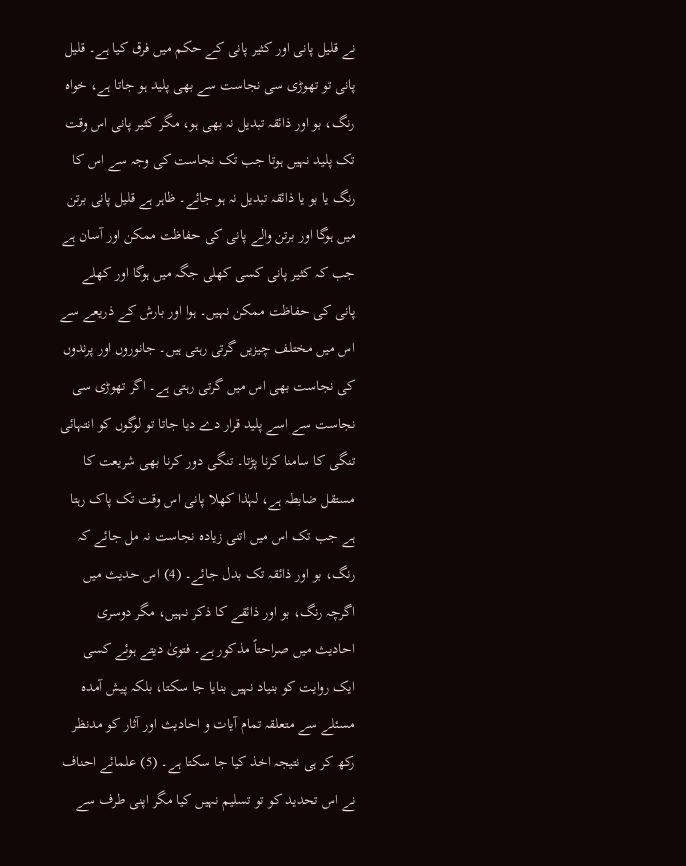نے قلیل پانی اور کثیر پانی کے حکم میں فرق کیا ہے۔ قلیل پانی تو تھوڑی سی نجاست سے بھی پلید ہو جاتا ہے، خواہ رنگ، بو اور ذائقہ تبدیل نہ بھی ہو، مگر کثیر پانی اس وقت تک پلید نہیں ہوتا جب تک نجاست کی وجہ سے اس کا رنگ یا بو یا ذائقہ تبدیل نہ ہو جائے۔ ظاہر ہے قلیل پانی برتن میں ہوگا اور برتن والے پانی کی حفاظت ممکن اور آسان ہے جب کہ کثیر پانی کسی کھلی جگہ میں ہوگا اور کھلے پانی کی حفاظت ممکن نہیں۔ ہوا اور بارش کے ذریعے سے اس میں مختلف چیزیں گرتی رہتی ہیں۔ جانوروں اور پرندوں کی نجاست بھی اس میں گرتی رہتی ہے۔ اگر تھوڑی سی نجاست سے اسے پلید قرار دے دیا جاتا تو لوگوں کو انتہائی تنگی کا سامنا کرنا پڑتا۔ تنگی دور کرنا بھی شریعت کا مستقل ضابطہ ہے، لہٰذا کھلا پانی اس وقت تک پاک رہتا ہے جب تک اس میں اتنی زیادہ نجاست نہ مل جائے کہ رنگ، بو اور ذائقہ تک بدل جائے۔ (4) اس حدیث میں اگرچہ رنگ، بو اور ذائقے کا ذکر نہیں، مگر دوسری احادیث میں صراحتاً مذکور ہے۔ فتویٰ دیتے ہوئے کسی ایک روایت کو بنیاد نہیں بنایا جا سکتا، بلکہ پیش آمدہ مسئلے سے متعلقہ تمام آیات و احادیث اور آثار کو مدنظر رکھ کر ہی نتیجہ اخذ کیا جا سکتا ہے۔ (5) علمائے احناف نے اس تحدید کو تو تسلیم نہیں کیا مگر اپنی طرف سے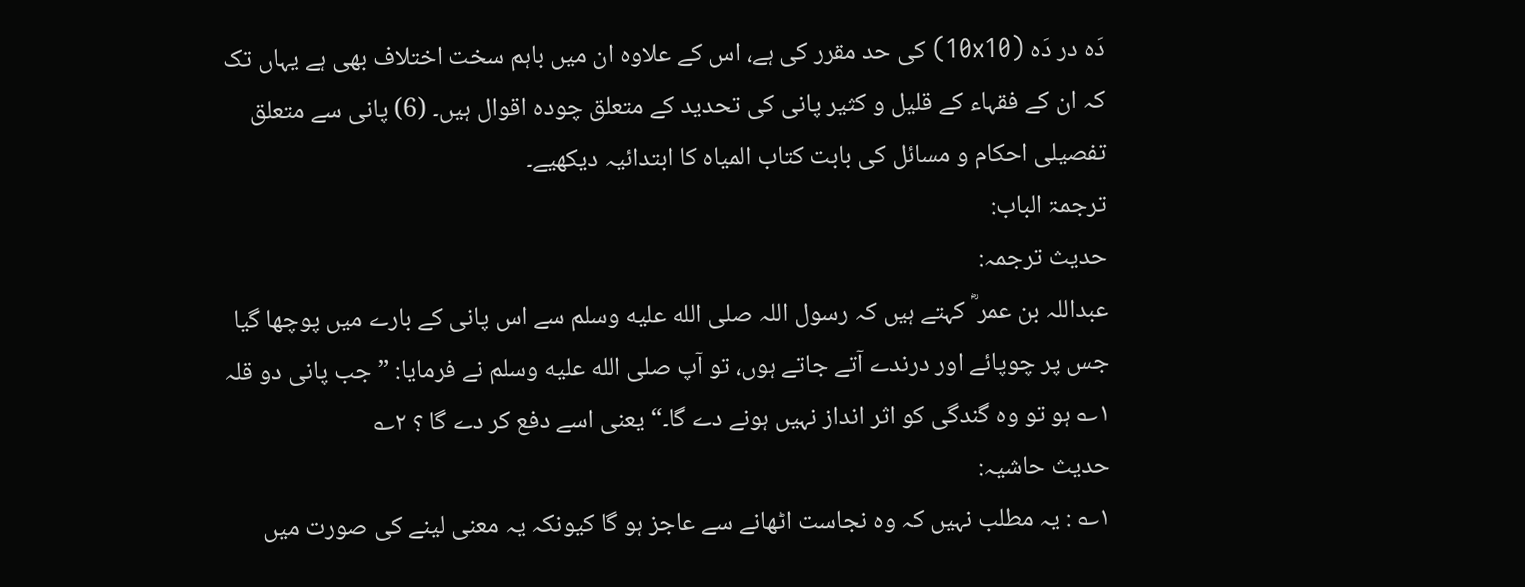دَہ در دَہ (10x10) کی حد مقرر کی ہے، اس کے علاوہ ان میں باہم سخت اختلاف بھی ہے یہاں تک کہ ان کے فقہاء کے قلیل و کثیر پانی کی تحدید کے متعلق چودہ اقوال ہیں۔ (6) پانی سے متعلق تفصیلی احکام و مسائل کی بابت کتاب المیاہ کا ابتدائیہ دیکھیے۔
ترجمۃ الباب:
حدیث ترجمہ:
عبداللہ بن عمر ؓ کہتے ہیں کہ رسول اللہ صلى الله عليه وسلم سے اس پانی کے بارے میں پوچھا گیا جس پر چوپائے اور درندے آتے جاتے ہوں، تو آپ صلى الله عليه وسلم نے فرمایا: ” جب پانی دو قلہ ۱؎ ہو تو وہ گندگی کو اثر انداز نہیں ہونے دے گا۔“ یعنی اسے دفع کر دے گا ؟ ۲؎
حدیث حاشیہ:
۱؎ : یہ مطلب نہیں کہ وہ نجاست اٹھانے سے عاجز ہو گا کیونکہ یہ معنی لینے کی صورت میں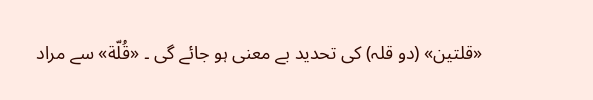«قلتین» (دو قلہ) کی تحدید بے معنی ہو جائے گی ۔ «قُلّة» سے مراد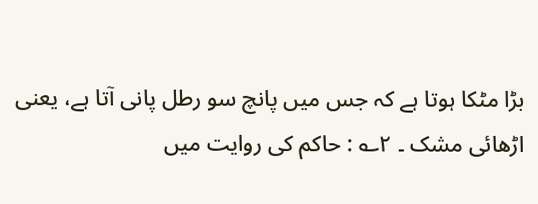بڑا مٹکا ہوتا ہے کہ جس میں پانچ سو رطل پانی آتا ہے، یعنی اڑھائی مشک ۔ ۲؎ : حاکم کی روایت میں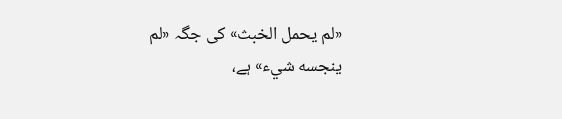«لم يحمل الخبث» کی جگہ «لم ينجسه شيء» ہے،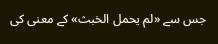جس سے «لم يحمل الخبث» کے معنی کی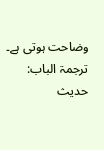وضاحت ہوتی ہے۔
ترجمۃ الباب:
حدیث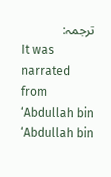ترجمہ:
It was narrated from ‘Abdullah bin ‘Abdullah bin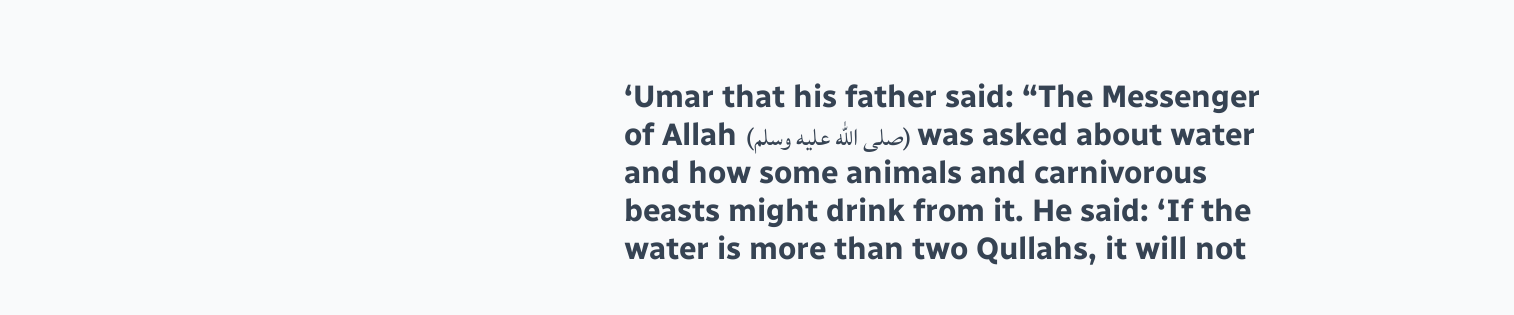‘Umar that his father said: “The Messenger of Allah (صلى الله عليه وسلم) was asked about water and how some animals and carnivorous beasts might drink from it. He said: ‘If the water is more than two Qullahs, it will not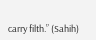carry filth.” (Sahih)